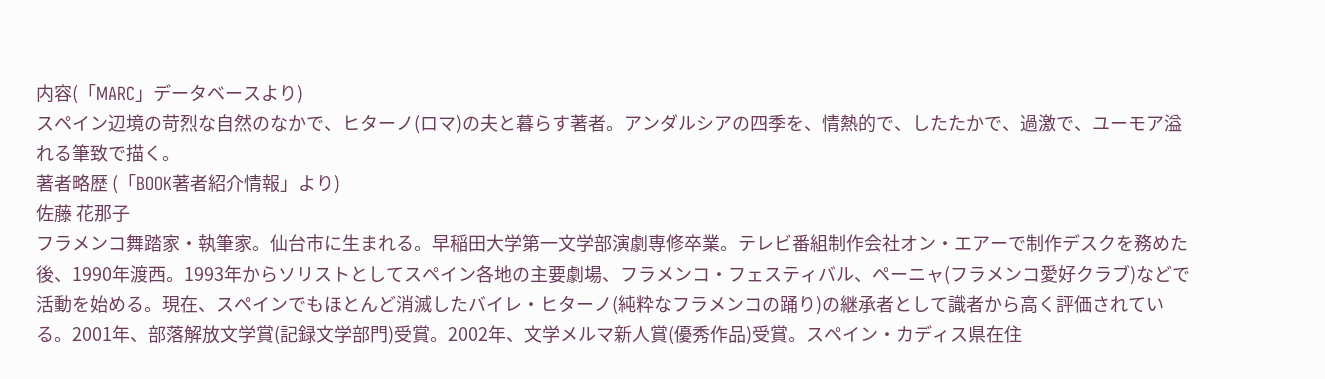内容(「MARC」データベースより)
スペイン辺境の苛烈な自然のなかで、ヒターノ(ロマ)の夫と暮らす著者。アンダルシアの四季を、情熱的で、したたかで、過激で、ユーモア溢れる筆致で描く。
著者略歴 (「BOOK著者紹介情報」より)
佐藤 花那子
フラメンコ舞踏家・執筆家。仙台市に生まれる。早稲田大学第一文学部演劇専修卒業。テレビ番組制作会社オン・エアーで制作デスクを務めた後、1990年渡西。1993年からソリストとしてスペイン各地の主要劇場、フラメンコ・フェスティバル、ペーニャ(フラメンコ愛好クラブ)などで活動を始める。現在、スペインでもほとんど消滅したバイレ・ヒターノ(純粋なフラメンコの踊り)の継承者として識者から高く評価されている。2001年、部落解放文学賞(記録文学部門)受賞。2002年、文学メルマ新人賞(優秀作品)受賞。スペイン・カディス県在住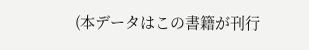(本データはこの書籍が刊行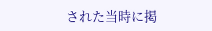された当時に掲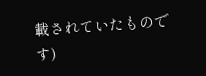載されていたものです)